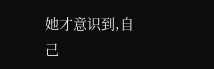她才意识到,自己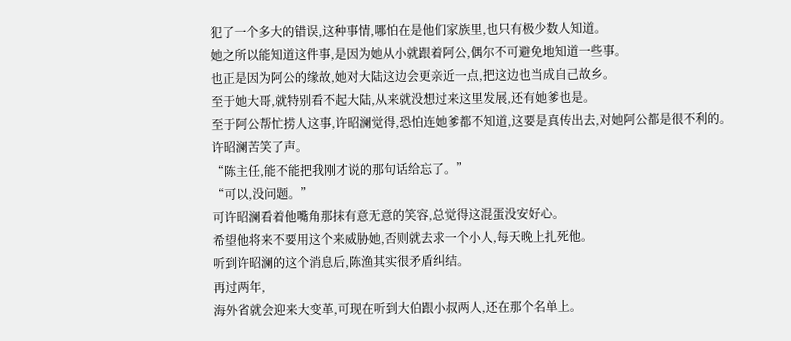犯了一个多大的错误,这种事情,哪怕在是他们家族里,也只有极少数人知道。
她之所以能知道这件事,是因为她从小就跟着阿公,偶尔不可避免地知道一些事。
也正是因为阿公的缘故,她对大陆这边会更亲近一点,把这边也当成自己故乡。
至于她大哥,就特别看不起大陆,从来就没想过来这里发展,还有她爹也是。
至于阿公帮忙捞人这事,许昭澜觉得,恐怕连她爹都不知道,这要是真传出去,对她阿公都是很不利的。
许昭澜苦笑了声。
“陈主任,能不能把我刚才说的那句话给忘了。”
“可以,没问题。”
可许昭澜看着他嘴角那抹有意无意的笑容,总觉得这混蛋没安好心。
希望他将来不要用这个来威胁她,否则就去求一个小人,每天晚上扎死他。
听到许昭澜的这个消息后,陈渔其实很矛盾纠结。
再过两年,
海外省就会迎来大变革,可现在听到大伯跟小叔两人,还在那个名单上。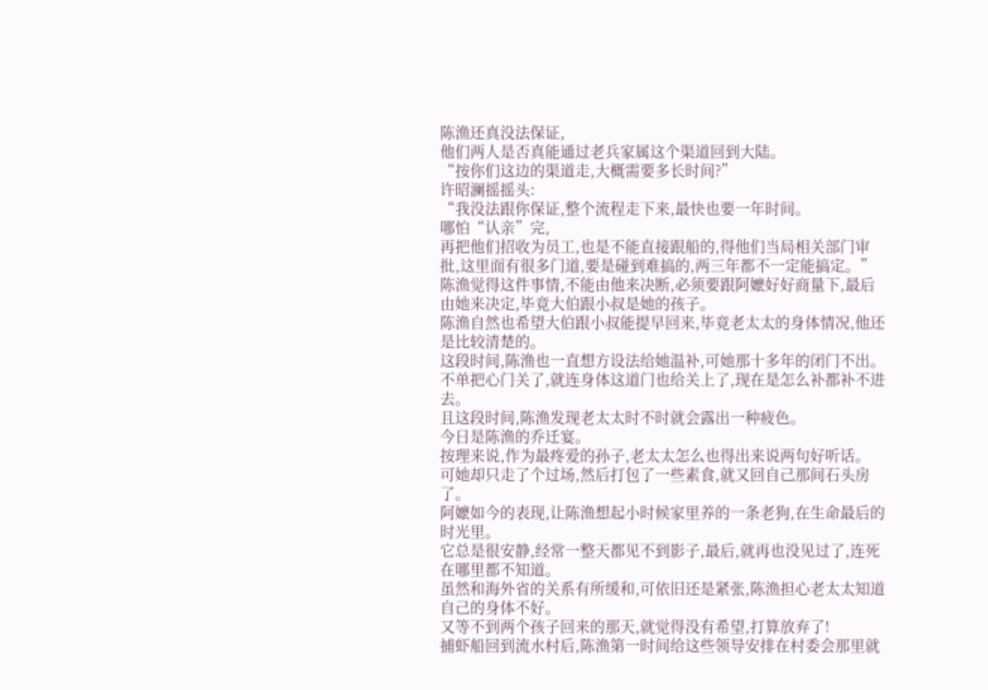陈渔还真没法保证,
他们两人是否真能通过老兵家属这个渠道回到大陆。
“按你们这边的渠道走,大概需要多长时间?”
许昭澜摇摇头:
“我没法跟你保证,整个流程走下来,最快也要一年时间。
哪怕“认亲”完,
再把他们招收为员工,也是不能直接跟船的,得他们当局相关部门审批,这里面有很多门道,要是碰到难搞的,两三年都不一定能搞定。”
陈渔觉得这件事情,不能由他来决断,必须要跟阿嬷好好商量下,最后由她来决定,毕竟大伯跟小叔是她的孩子。
陈渔自然也希望大伯跟小叔能提早回来,毕竟老太太的身体情况,他还是比较清楚的。
这段时间,陈渔也一直想方设法给她温补,可她那十多年的闭门不出。
不单把心门关了,就连身体这道门也给关上了,现在是怎么补都补不进去。
且这段时间,陈渔发现老太太时不时就会露出一种疲色。
今日是陈渔的乔迁宴。
按理来说,作为最疼爱的孙子,老太太怎么也得出来说两句好听话。
可她却只走了个过场,然后打包了一些素食,就又回自己那间石头房了。
阿嬷如今的表现,让陈渔想起小时候家里养的一条老狗,在生命最后的时光里。
它总是很安静,经常一整天都见不到影子,最后,就再也没见过了,连死在哪里都不知道。
虽然和海外省的关系有所缓和,可依旧还是紧张,陈渔担心老太太知道自己的身体不好。
又等不到两个孩子回来的那天,就觉得没有希望,打算放弃了!
捕虾船回到流水村后,陈渔第一时间给这些领导安排在村委会那里就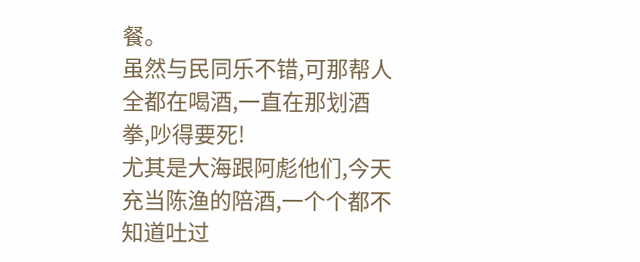餐。
虽然与民同乐不错,可那帮人全都在喝酒,一直在那划酒拳,吵得要死!
尤其是大海跟阿彪他们,今天充当陈渔的陪酒,一个个都不知道吐过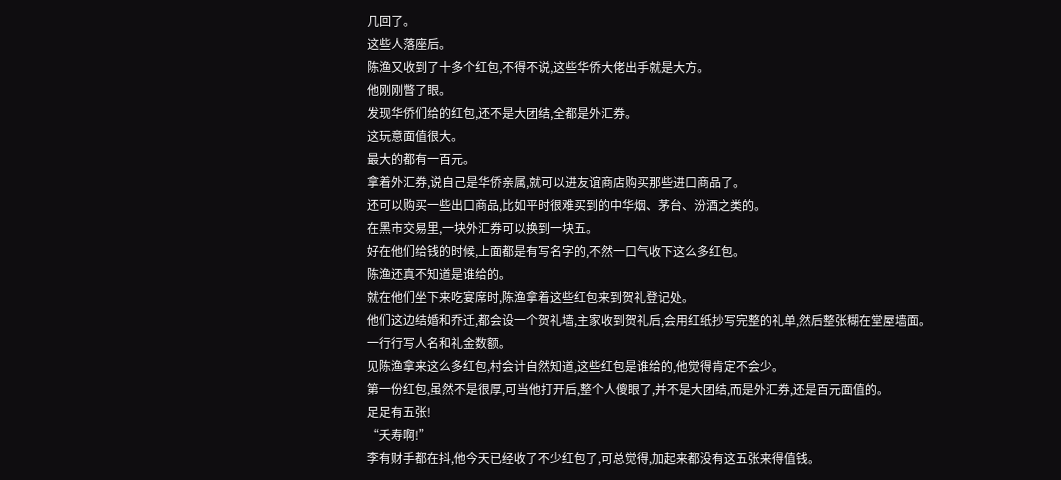几回了。
这些人落座后。
陈渔又收到了十多个红包,不得不说,这些华侨大佬出手就是大方。
他刚刚瞥了眼。
发现华侨们给的红包,还不是大团结,全都是外汇券。
这玩意面值很大。
最大的都有一百元。
拿着外汇券,说自己是华侨亲属,就可以进友谊商店购买那些进口商品了。
还可以购买一些出口商品,比如平时很难买到的中华烟、茅台、汾酒之类的。
在黑市交易里,一块外汇券可以换到一块五。
好在他们给钱的时候,上面都是有写名字的,不然一口气收下这么多红包。
陈渔还真不知道是谁给的。
就在他们坐下来吃宴席时,陈渔拿着这些红包来到贺礼登记处。
他们这边结婚和乔迁,都会设一个贺礼墙,主家收到贺礼后,会用红纸抄写完整的礼单,然后整张糊在堂屋墙面。
一行行写人名和礼金数额。
见陈渔拿来这么多红包,村会计自然知道,这些红包是谁给的,他觉得肯定不会少。
第一份红包,虽然不是很厚,可当他打开后,整个人傻眼了,并不是大团结,而是外汇券,还是百元面值的。
足足有五张!
“夭寿啊!”
李有财手都在抖,他今天已经收了不少红包了,可总觉得,加起来都没有这五张来得值钱。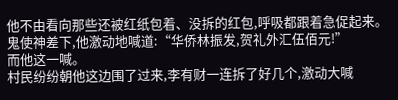他不由看向那些还被红纸包着、没拆的红包,呼吸都跟着急促起来。
鬼使神差下,他激动地喊道:“华侨林振发,贺礼外汇伍佰元!”
而他这一喊。
村民纷纷朝他这边围了过来,李有财一连拆了好几个,激动大喊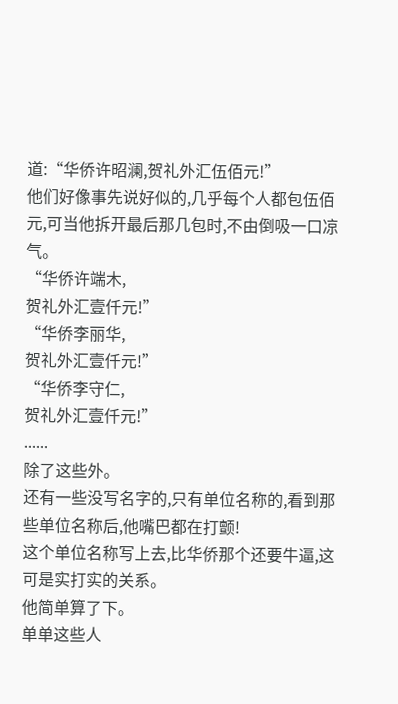道:“华侨许昭澜,贺礼外汇伍佰元!”
他们好像事先说好似的,几乎每个人都包伍佰元,可当他拆开最后那几包时,不由倒吸一口凉气。
“华侨许端木,
贺礼外汇壹仟元!”
“华侨李丽华,
贺礼外汇壹仟元!”
“华侨李守仁,
贺礼外汇壹仟元!”
......
除了这些外。
还有一些没写名字的,只有单位名称的,看到那些单位名称后,他嘴巴都在打颤!
这个单位名称写上去,比华侨那个还要牛逼,这可是实打实的关系。
他简单算了下。
单单这些人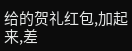给的贺礼红包,加起来,差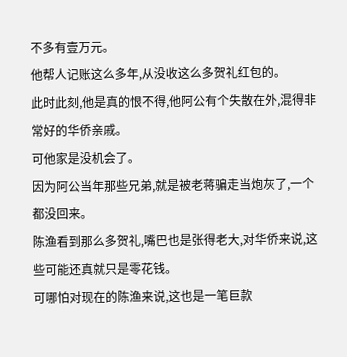不多有壹万元。
他帮人记账这么多年,从没收这么多贺礼红包的。
此时此刻,他是真的恨不得,他阿公有个失散在外,混得非常好的华侨亲戚。
可他家是没机会了。
因为阿公当年那些兄弟,就是被老蒋骗走当炮灰了,一个都没回来。
陈渔看到那么多贺礼,嘴巴也是张得老大,对华侨来说,这些可能还真就只是零花钱。
可哪怕对现在的陈渔来说,这也是一笔巨款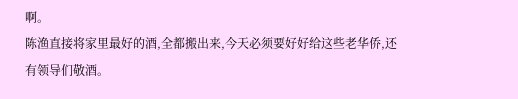啊。
陈渔直接将家里最好的酒,全都搬出来,今天必须要好好给这些老华侨,还有领导们敬酒。